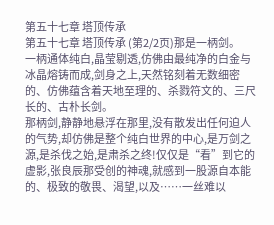第五十七章 塔顶传承
第五十七章 塔顶传承 (第2/2页)那是一柄剑。
一柄通体纯白,晶莹剔透,仿佛由最纯净的白金与冰晶熔铸而成,剑身之上,天然铭刻着无数细密的、仿佛蕴含着天地至理的、杀戮符文的、三尺长的、古朴长剑。
那柄剑,静静地悬浮在那里,没有散发出任何迫人的气势,却仿佛是整个纯白世界的中心,是万剑之源,是杀伐之始,是肃杀之终!仅仅是“看”到它的虚影,张良辰那受创的神魂,就感到一股源自本能的、极致的敬畏、渴望,以及……一丝难以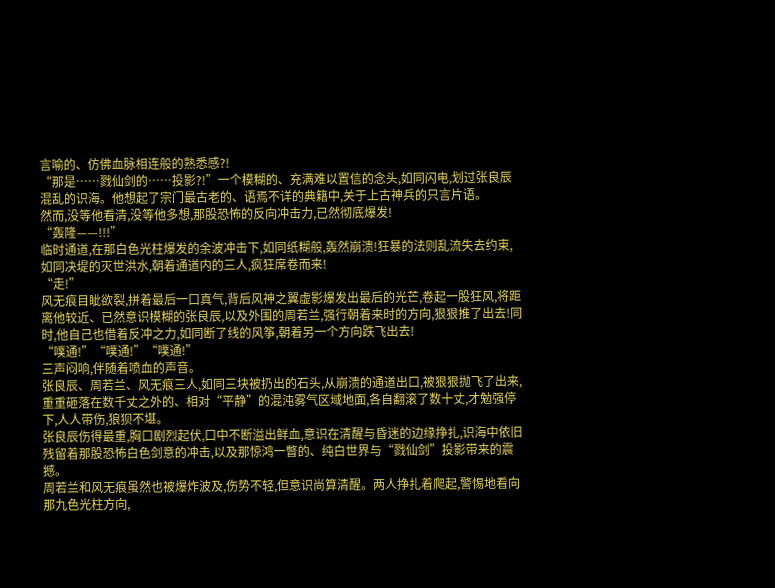言喻的、仿佛血脉相连般的熟悉感?!
“那是……戮仙剑的……投影?!”一个模糊的、充满难以置信的念头,如同闪电,划过张良辰混乱的识海。他想起了宗门最古老的、语焉不详的典籍中,关于上古神兵的只言片语。
然而,没等他看清,没等他多想,那股恐怖的反向冲击力,已然彻底爆发!
“轰隆——!!!”
临时通道,在那白色光柱爆发的余波冲击下,如同纸糊般,轰然崩溃!狂暴的法则乱流失去约束,如同决堤的灭世洪水,朝着通道内的三人,疯狂席卷而来!
“走!”
风无痕目眦欲裂,拼着最后一口真气,背后风神之翼虚影爆发出最后的光芒,卷起一股狂风,将距离他较近、已然意识模糊的张良辰,以及外围的周若兰,强行朝着来时的方向,狠狠推了出去!同时,他自己也借着反冲之力,如同断了线的风筝,朝着另一个方向跌飞出去!
“噗通!”“噗通!”“噗通!”
三声闷响,伴随着喷血的声音。
张良辰、周若兰、风无痕三人,如同三块被扔出的石头,从崩溃的通道出口,被狠狠抛飞了出来,重重砸落在数千丈之外的、相对“平静”的混沌雾气区域地面,各自翻滚了数十丈,才勉强停下,人人带伤,狼狈不堪。
张良辰伤得最重,胸口剧烈起伏,口中不断溢出鲜血,意识在清醒与昏迷的边缘挣扎,识海中依旧残留着那股恐怖白色剑意的冲击,以及那惊鸿一瞥的、纯白世界与“戮仙剑”投影带来的震撼。
周若兰和风无痕虽然也被爆炸波及,伤势不轻,但意识尚算清醒。两人挣扎着爬起,警惕地看向那九色光柱方向,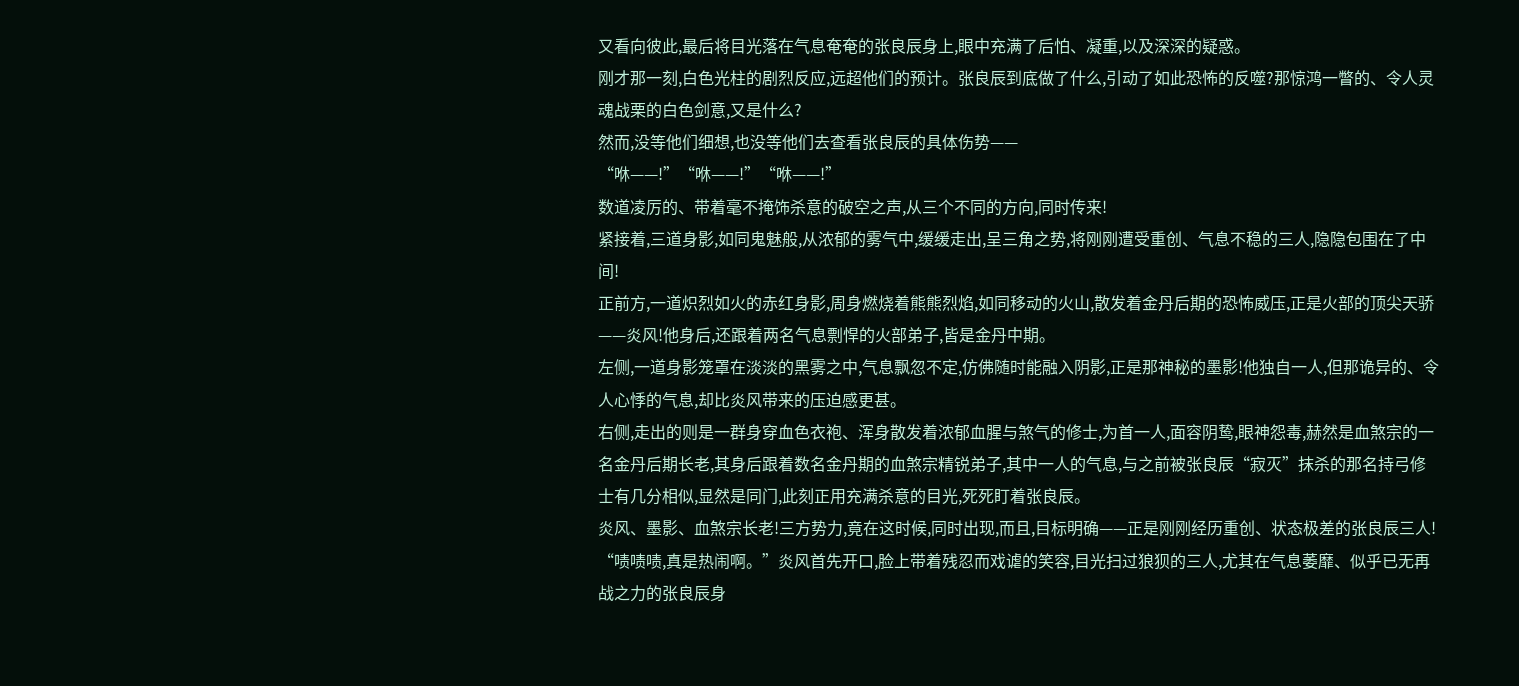又看向彼此,最后将目光落在气息奄奄的张良辰身上,眼中充满了后怕、凝重,以及深深的疑惑。
刚才那一刻,白色光柱的剧烈反应,远超他们的预计。张良辰到底做了什么,引动了如此恐怖的反噬?那惊鸿一瞥的、令人灵魂战栗的白色剑意,又是什么?
然而,没等他们细想,也没等他们去查看张良辰的具体伤势——
“咻——!”“咻——!”“咻——!”
数道凌厉的、带着毫不掩饰杀意的破空之声,从三个不同的方向,同时传来!
紧接着,三道身影,如同鬼魅般,从浓郁的雾气中,缓缓走出,呈三角之势,将刚刚遭受重创、气息不稳的三人,隐隐包围在了中间!
正前方,一道炽烈如火的赤红身影,周身燃烧着熊熊烈焰,如同移动的火山,散发着金丹后期的恐怖威压,正是火部的顶尖天骄——炎风!他身后,还跟着两名气息剽悍的火部弟子,皆是金丹中期。
左侧,一道身影笼罩在淡淡的黑雾之中,气息飘忽不定,仿佛随时能融入阴影,正是那神秘的墨影!他独自一人,但那诡异的、令人心悸的气息,却比炎风带来的压迫感更甚。
右侧,走出的则是一群身穿血色衣袍、浑身散发着浓郁血腥与煞气的修士,为首一人,面容阴鸷,眼神怨毒,赫然是血煞宗的一名金丹后期长老,其身后跟着数名金丹期的血煞宗精锐弟子,其中一人的气息,与之前被张良辰“寂灭”抹杀的那名持弓修士有几分相似,显然是同门,此刻正用充满杀意的目光,死死盯着张良辰。
炎风、墨影、血煞宗长老!三方势力,竟在这时候,同时出现,而且,目标明确——正是刚刚经历重创、状态极差的张良辰三人!
“啧啧啧,真是热闹啊。”炎风首先开口,脸上带着残忍而戏谑的笑容,目光扫过狼狈的三人,尤其在气息萎靡、似乎已无再战之力的张良辰身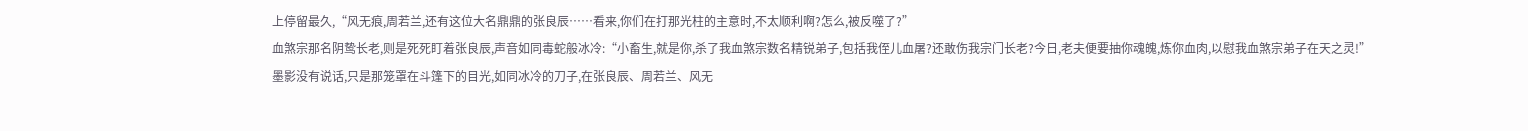上停留最久,“风无痕,周若兰,还有这位大名鼎鼎的张良辰……看来,你们在打那光柱的主意时,不太顺利啊?怎么,被反噬了?”
血煞宗那名阴鸷长老,则是死死盯着张良辰,声音如同毒蛇般冰冷:“小畜生,就是你,杀了我血煞宗数名精锐弟子,包括我侄儿血屠?还敢伤我宗门长老?今日,老夫便要抽你魂魄,炼你血肉,以慰我血煞宗弟子在天之灵!”
墨影没有说话,只是那笼罩在斗篷下的目光,如同冰冷的刀子,在张良辰、周若兰、风无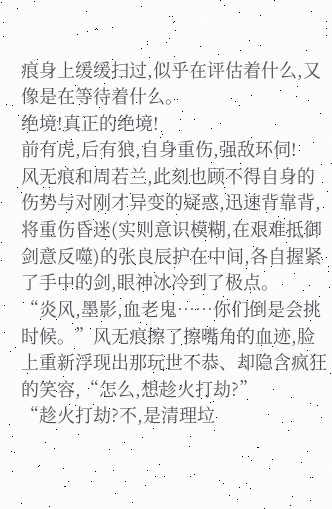痕身上缓缓扫过,似乎在评估着什么,又像是在等待着什么。
绝境!真正的绝境!
前有虎,后有狼,自身重伤,强敌环伺!
风无痕和周若兰,此刻也顾不得自身的伤势与对刚才异变的疑惑,迅速背靠背,将重伤昏迷(实则意识模糊,在艰难抵御剑意反噬)的张良辰护在中间,各自握紧了手中的剑,眼神冰冷到了极点。
“炎风,墨影,血老鬼……你们倒是会挑时候。”风无痕擦了擦嘴角的血迹,脸上重新浮现出那玩世不恭、却隐含疯狂的笑容,“怎么,想趁火打劫?”
“趁火打劫?不,是清理垃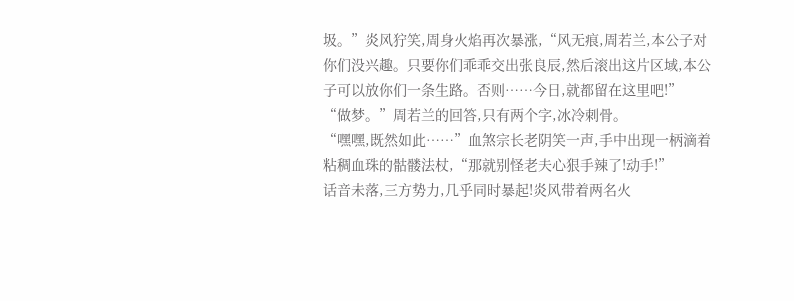圾。”炎风狞笑,周身火焰再次暴涨,“风无痕,周若兰,本公子对你们没兴趣。只要你们乖乖交出张良辰,然后滚出这片区域,本公子可以放你们一条生路。否则……今日,就都留在这里吧!”
“做梦。”周若兰的回答,只有两个字,冰冷刺骨。
“嘿嘿,既然如此……”血煞宗长老阴笑一声,手中出现一柄滴着粘稠血珠的骷髅法杖,“那就别怪老夫心狠手辣了!动手!”
话音未落,三方势力,几乎同时暴起!炎风带着两名火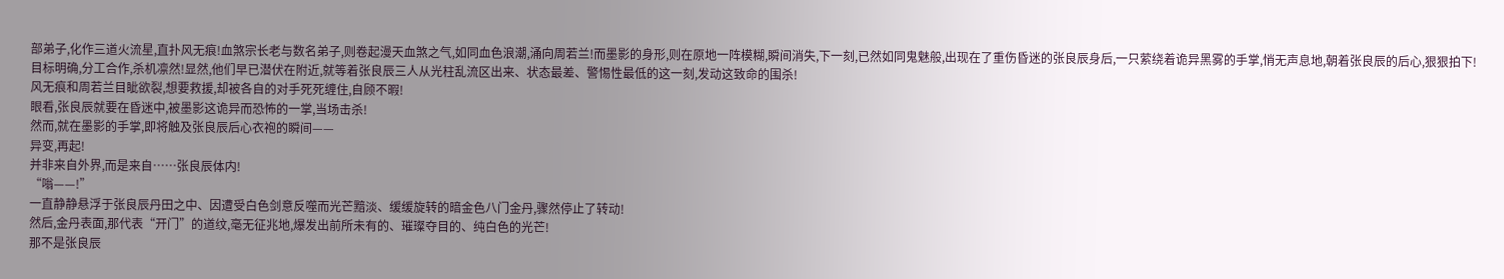部弟子,化作三道火流星,直扑风无痕!血煞宗长老与数名弟子,则卷起漫天血煞之气,如同血色浪潮,涌向周若兰!而墨影的身形,则在原地一阵模糊,瞬间消失,下一刻,已然如同鬼魅般,出现在了重伤昏迷的张良辰身后,一只萦绕着诡异黑雾的手掌,悄无声息地,朝着张良辰的后心,狠狠拍下!
目标明确,分工合作,杀机凛然!显然,他们早已潜伏在附近,就等着张良辰三人从光柱乱流区出来、状态最差、警惕性最低的这一刻,发动这致命的围杀!
风无痕和周若兰目眦欲裂,想要救援,却被各自的对手死死缠住,自顾不暇!
眼看,张良辰就要在昏迷中,被墨影这诡异而恐怖的一掌,当场击杀!
然而,就在墨影的手掌,即将触及张良辰后心衣袍的瞬间——
异变,再起!
并非来自外界,而是来自……张良辰体内!
“嗡——!”
一直静静悬浮于张良辰丹田之中、因遭受白色剑意反噬而光芒黯淡、缓缓旋转的暗金色八门金丹,骤然停止了转动!
然后,金丹表面,那代表“开门”的道纹,毫无征兆地,爆发出前所未有的、璀璨夺目的、纯白色的光芒!
那不是张良辰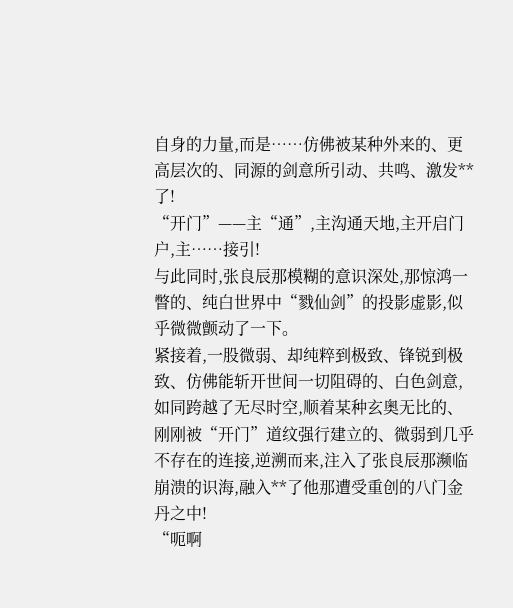自身的力量,而是……仿佛被某种外来的、更高层次的、同源的剑意所引动、共鸣、激发**了!
“开门”——主“通”,主沟通天地,主开启门户,主……接引!
与此同时,张良辰那模糊的意识深处,那惊鸿一瞥的、纯白世界中“戮仙剑”的投影虚影,似乎微微颤动了一下。
紧接着,一股微弱、却纯粹到极致、锋锐到极致、仿佛能斩开世间一切阻碍的、白色剑意,如同跨越了无尽时空,顺着某种玄奥无比的、刚刚被“开门”道纹强行建立的、微弱到几乎不存在的连接,逆溯而来,注入了张良辰那濒临崩溃的识海,融入**了他那遭受重创的八门金丹之中!
“呃啊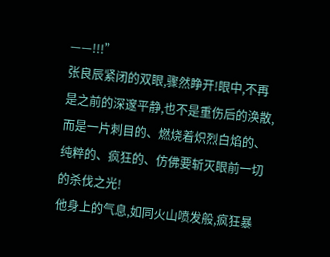——!!!”
张良辰紧闭的双眼,骤然睁开!眼中,不再是之前的深邃平静,也不是重伤后的涣散,而是一片刺目的、燃烧着炽烈白焰的、纯粹的、疯狂的、仿佛要斩灭眼前一切的杀伐之光!
他身上的气息,如同火山喷发般,疯狂暴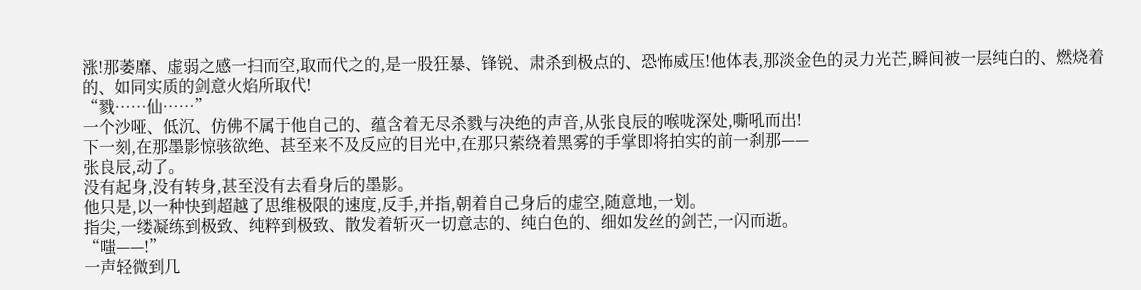涨!那萎靡、虚弱之感一扫而空,取而代之的,是一股狂暴、锋锐、肃杀到极点的、恐怖威压!他体表,那淡金色的灵力光芒,瞬间被一层纯白的、燃烧着的、如同实质的剑意火焰所取代!
“戮……仙……”
一个沙哑、低沉、仿佛不属于他自己的、蕴含着无尽杀戮与决绝的声音,从张良辰的喉咙深处,嘶吼而出!
下一刻,在那墨影惊骇欲绝、甚至来不及反应的目光中,在那只萦绕着黑雾的手掌即将拍实的前一刹那——
张良辰,动了。
没有起身,没有转身,甚至没有去看身后的墨影。
他只是,以一种快到超越了思维极限的速度,反手,并指,朝着自己身后的虚空,随意地,一划。
指尖,一缕凝练到极致、纯粹到极致、散发着斩灭一切意志的、纯白色的、细如发丝的剑芒,一闪而逝。
“嗤——!”
一声轻微到几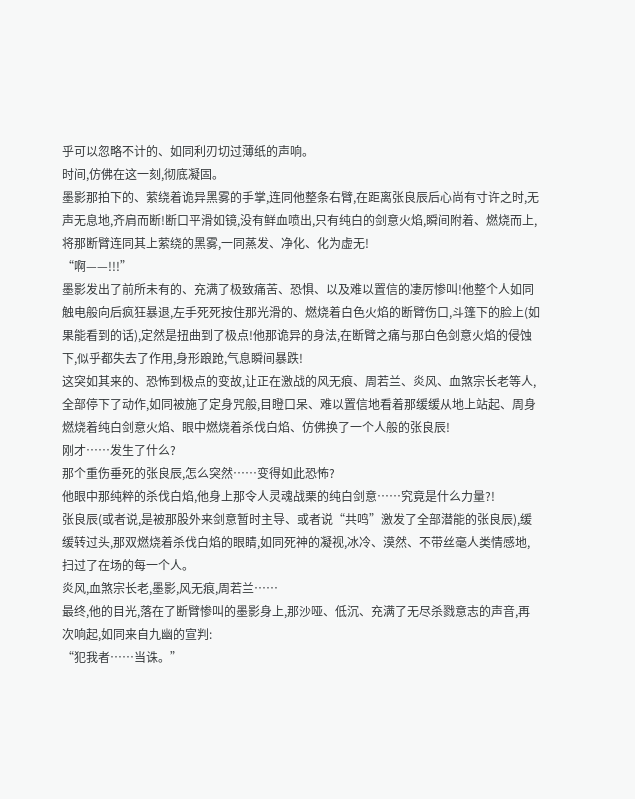乎可以忽略不计的、如同利刃切过薄纸的声响。
时间,仿佛在这一刻,彻底凝固。
墨影那拍下的、萦绕着诡异黑雾的手掌,连同他整条右臂,在距离张良辰后心尚有寸许之时,无声无息地,齐肩而断!断口平滑如镜,没有鲜血喷出,只有纯白的剑意火焰,瞬间附着、燃烧而上,将那断臂连同其上萦绕的黑雾,一同蒸发、净化、化为虚无!
“啊——!!!”
墨影发出了前所未有的、充满了极致痛苦、恐惧、以及难以置信的凄厉惨叫!他整个人如同触电般向后疯狂暴退,左手死死按住那光滑的、燃烧着白色火焰的断臂伤口,斗篷下的脸上(如果能看到的话),定然是扭曲到了极点!他那诡异的身法,在断臂之痛与那白色剑意火焰的侵蚀下,似乎都失去了作用,身形踉跄,气息瞬间暴跌!
这突如其来的、恐怖到极点的变故,让正在激战的风无痕、周若兰、炎风、血煞宗长老等人,全部停下了动作,如同被施了定身咒般,目瞪口呆、难以置信地看着那缓缓从地上站起、周身燃烧着纯白剑意火焰、眼中燃烧着杀伐白焰、仿佛换了一个人般的张良辰!
刚才……发生了什么?
那个重伤垂死的张良辰,怎么突然……变得如此恐怖?
他眼中那纯粹的杀伐白焰,他身上那令人灵魂战栗的纯白剑意……究竟是什么力量?!
张良辰(或者说,是被那股外来剑意暂时主导、或者说“共鸣”激发了全部潜能的张良辰),缓缓转过头,那双燃烧着杀伐白焰的眼睛,如同死神的凝视,冰冷、漠然、不带丝毫人类情感地,扫过了在场的每一个人。
炎风,血煞宗长老,墨影,风无痕,周若兰……
最终,他的目光,落在了断臂惨叫的墨影身上,那沙哑、低沉、充满了无尽杀戮意志的声音,再次响起,如同来自九幽的宣判:
“犯我者……当诛。”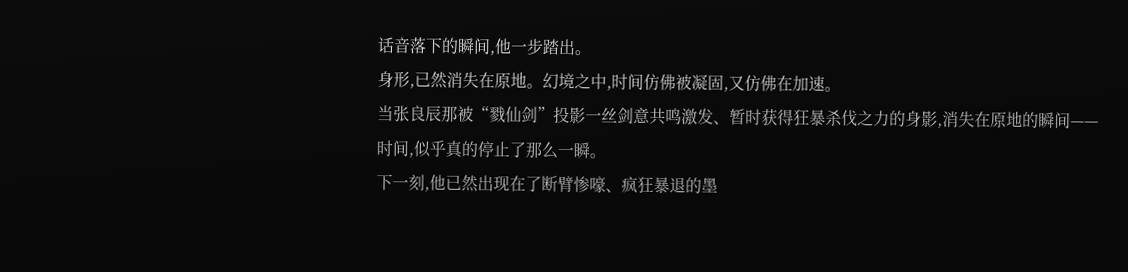话音落下的瞬间,他一步踏出。
身形,已然消失在原地。幻境之中,时间仿佛被凝固,又仿佛在加速。
当张良辰那被“戮仙剑”投影一丝剑意共鸣激发、暂时获得狂暴杀伐之力的身影,消失在原地的瞬间——
时间,似乎真的停止了那么一瞬。
下一刻,他已然出现在了断臂惨嚎、疯狂暴退的墨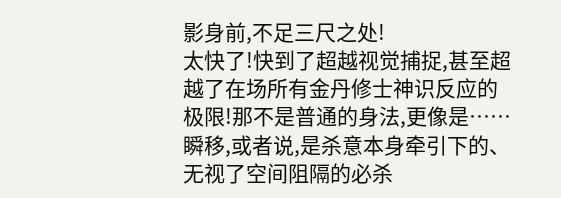影身前,不足三尺之处!
太快了!快到了超越视觉捕捉,甚至超越了在场所有金丹修士神识反应的极限!那不是普通的身法,更像是……瞬移,或者说,是杀意本身牵引下的、无视了空间阻隔的必杀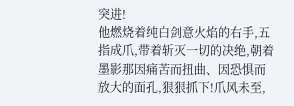突进!
他燃烧着纯白剑意火焰的右手,五指成爪,带着斩灭一切的决绝,朝着墨影那因痛苦而扭曲、因恐惧而放大的面孔,狠狠抓下!爪风未至,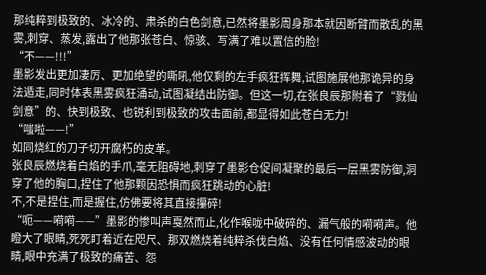那纯粹到极致的、冰冷的、肃杀的白色剑意,已然将墨影周身那本就因断臂而散乱的黑雾,刺穿、蒸发,露出了他那张苍白、惊骇、写满了难以置信的脸!
“不——!!!”
墨影发出更加凄厉、更加绝望的嘶吼,他仅剩的左手疯狂挥舞,试图施展他那诡异的身法遁走,同时体表黑雾疯狂涌动,试图凝结出防御。但这一切,在张良辰那附着了“戮仙剑意”的、快到极致、也锐利到极致的攻击面前,都显得如此苍白无力!
“嗤啦——!”
如同烧红的刀子切开腐朽的皮革。
张良辰燃烧着白焰的手爪,毫无阻碍地,刺穿了墨影仓促间凝聚的最后一层黑雾防御,洞穿了他的胸口,捏住了他那颗因恐惧而疯狂跳动的心脏!
不,不是捏住,而是握住,仿佛要将其直接攥碎!
“呃——嗬嗬——”墨影的惨叫声戛然而止,化作喉咙中破碎的、漏气般的嗬嗬声。他瞪大了眼睛,死死盯着近在咫尺、那双燃烧着纯粹杀伐白焰、没有任何情感波动的眼睛,眼中充满了极致的痛苦、怨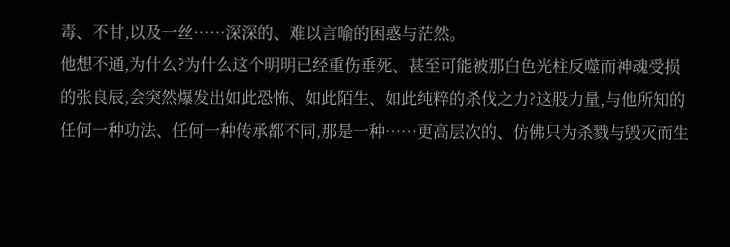毒、不甘,以及一丝……深深的、难以言喻的困惑与茫然。
他想不通,为什么?为什么这个明明已经重伤垂死、甚至可能被那白色光柱反噬而神魂受损的张良辰,会突然爆发出如此恐怖、如此陌生、如此纯粹的杀伐之力?这股力量,与他所知的任何一种功法、任何一种传承都不同,那是一种……更高层次的、仿佛只为杀戮与毁灭而生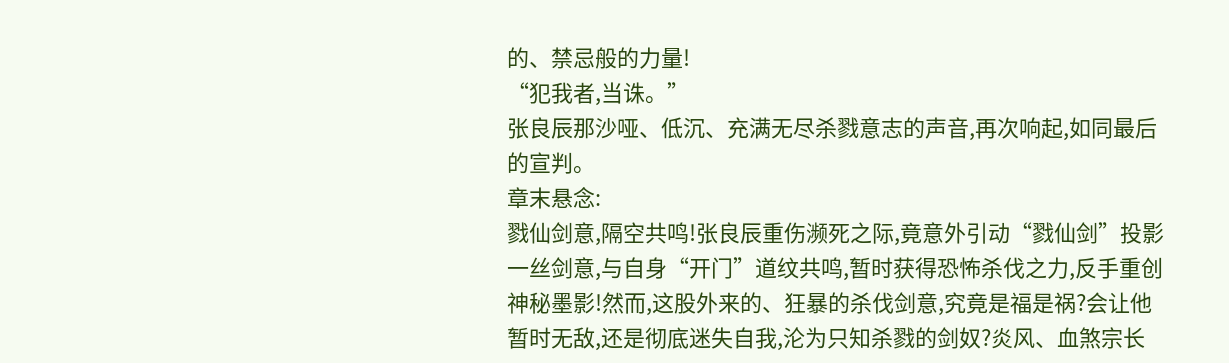的、禁忌般的力量!
“犯我者,当诛。”
张良辰那沙哑、低沉、充满无尽杀戮意志的声音,再次响起,如同最后的宣判。
章末悬念:
戮仙剑意,隔空共鸣!张良辰重伤濒死之际,竟意外引动“戮仙剑”投影一丝剑意,与自身“开门”道纹共鸣,暂时获得恐怖杀伐之力,反手重创神秘墨影!然而,这股外来的、狂暴的杀伐剑意,究竟是福是祸?会让他暂时无敌,还是彻底迷失自我,沦为只知杀戮的剑奴?炎风、血煞宗长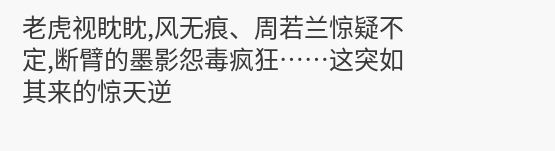老虎视眈眈,风无痕、周若兰惊疑不定,断臂的墨影怨毒疯狂……这突如其来的惊天逆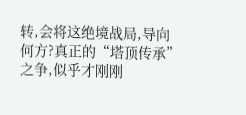转,会将这绝境战局,导向何方?真正的“塔顶传承”之争,似乎才刚刚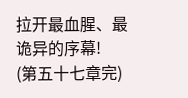拉开最血腥、最诡异的序幕!
(第五十七章完)